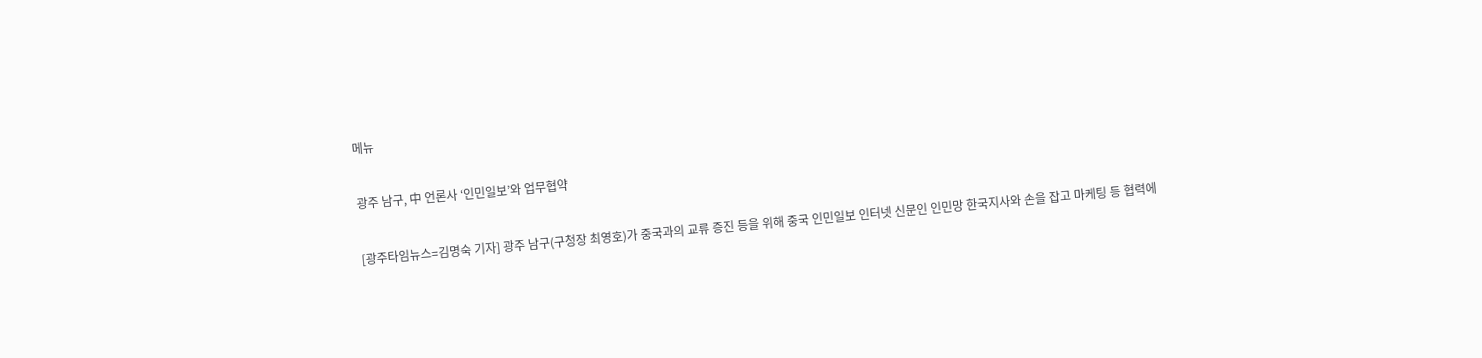메뉴

광주 남구, 中 언론사 ‘인민일보’와 업무협약

[광주타임뉴스=김명숙 기자] 광주 남구(구청장 최영호)가 중국과의 교류 증진 등을 위해 중국 인민일보 인터넷 신문인 인민망 한국지사와 손을 잡고 마케팅 등 협력에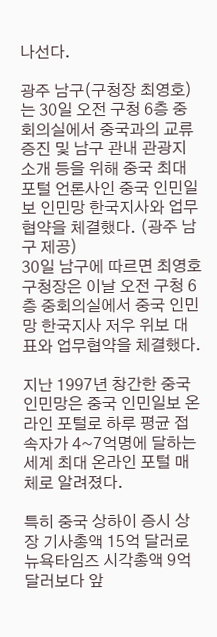나선다.

광주 남구(구청장 최영호)는 30일 오전 구청 6층 중회의실에서 중국과의 교류 증진 및 남구 관내 관광지 소개 등을 위해 중국 최대 포털 언론사인 중국 인민일보 인민망 한국지사와 업무협약을 체결했다. (광주 남구 제공)
30일 남구에 따르면 최영호 구청장은 이날 오전 구청 6층 중회의실에서 중국 인민망 한국지사 저우 위보 대표와 업무협약을 체결했다.

지난 1997년 창간한 중국 인민망은 중국 인민일보 온라인 포털로 하루 평균 접속자가 4~7억명에 달하는 세계 최대 온라인 포털 매체로 알려졌다.

특히 중국 상하이 증시 상장 기사총액 15억 달러로 뉴욕타임즈 시각총액 9억 달러보다 앞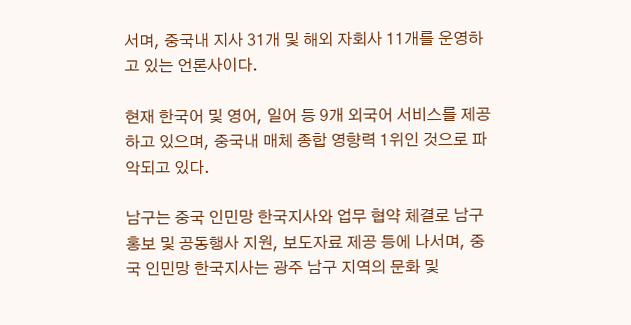서며, 중국내 지사 31개 및 해외 자회사 11개를 운영하고 있는 언론사이다.

현재 한국어 및 영어, 일어 등 9개 외국어 서비스를 제공하고 있으며, 중국내 매체 종합 영향력 1위인 것으로 파악되고 있다.

남구는 중국 인민망 한국지사와 업무 협약 체결로 남구 홍보 및 공동행사 지원, 보도자료 제공 등에 나서며, 중국 인민망 한국지사는 광주 남구 지역의 문화 및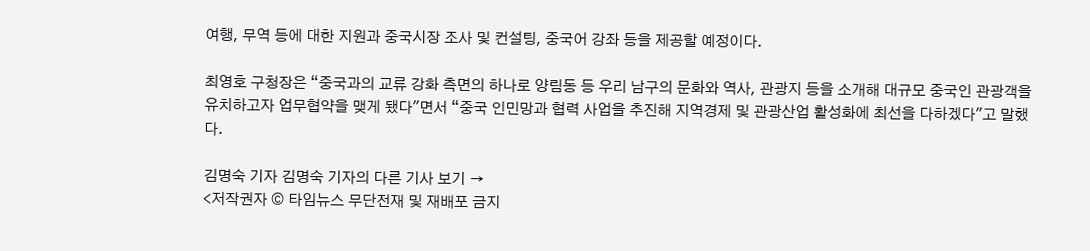여행, 무역 등에 대한 지원과 중국시장 조사 및 컨설팅, 중국어 강좌 등을 제공할 예정이다.

최영호 구청장은 “중국과의 교류 강화 측면의 하나로 양림동 등 우리 남구의 문화와 역사, 관광지 등을 소개해 대규모 중국인 관광객을 유치하고자 업무협약을 맺게 됐다"면서 “중국 인민망과 협력 사업을 추진해 지역경제 및 관광산업 활성화에 최선을 다하겠다"고 말했다.

김명숙 기자 김명숙 기자의 다른 기사 보기 →
<저작권자 © 타임뉴스 무단전재 및 재배포 금지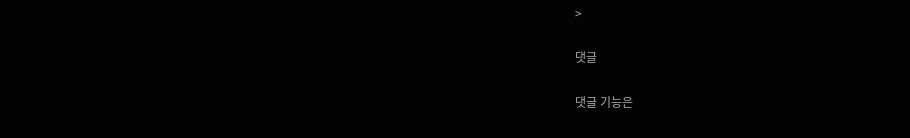>

댓글

댓글 기능은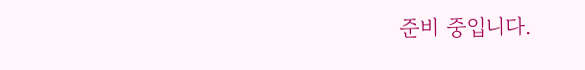준비 중입니다.